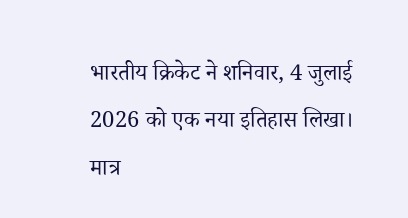भारतीय क्रिकेट ने शनिवार, 4 जुलाई 2026 को एक नया इतिहास लिखा। मात्र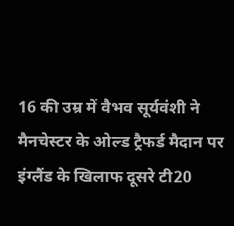16 की उम्र में वैभव सूर्यवंशी ने मैनचेस्टर के ओल्ड ट्रैफर्ड मैदान पर इंग्लैंड के खिलाफ दूसरे टी20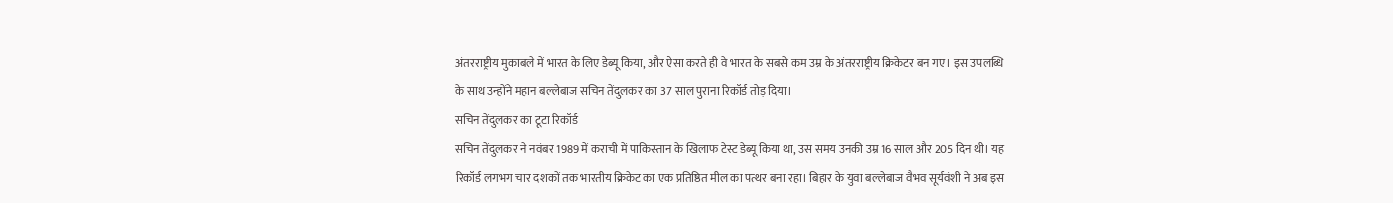अंतरराष्ट्रीय मुकाबले में भारत के लिए डेब्यू किया, और ऐसा करते ही वे भारत के सबसे कम उम्र के अंतरराष्ट्रीय क्रिकेटर बन गए। इस उपलब्धि के साथ उन्होंने महान बल्लेबाज सचिन तेंदुलकर का 37 साल पुराना रिकॉर्ड तोड़ दिया।
सचिन तेंदुलकर का टूटा रिकॉर्ड
सचिन तेंदुलकर ने नवंबर 1989 में कराची में पाकिस्तान के खिलाफ टेस्ट डेब्यू किया था, उस समय उनकी उम्र 16 साल और 205 दिन थी। यह रिकॉर्ड लगभग चार दशकों तक भारतीय क्रिकेट का एक प्रतिष्ठित मील का पत्थर बना रहा। बिहार के युवा बल्लेबाज वैभव सूर्यवंशी ने अब इस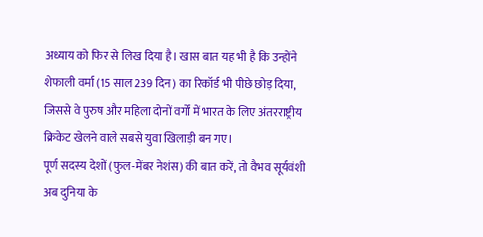अध्याय को फिर से लिख दिया है। खास बात यह भी है कि उन्होंने शेफाली वर्मा (15 साल 239 दिन) का रिकॉर्ड भी पीछे छोड़ दिया, जिससे वे पुरुष और महिला दोनों वर्गों में भारत के लिए अंतरराष्ट्रीय क्रिकेट खेलने वाले सबसे युवा खिलाड़ी बन गए।
पूर्ण सदस्य देशों (फुल-मेंबर नेशंस) की बात करें, तो वैभव सूर्यवंशी अब दुनिया के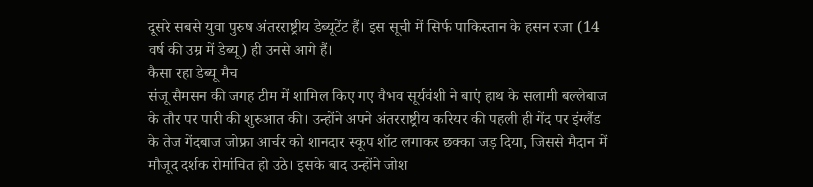दूसरे सबसे युवा पुरुष अंतरराष्ट्रीय डेब्यूटेंट हैं। इस सूची में सिर्फ पाकिस्तान के हसन रजा (14 वर्ष की उम्र में डेब्यू) ही उनसे आगे हैं।
कैसा रहा डेब्यू मैच
संजू सैमसन की जगह टीम में शामिल किए गए वैभव सूर्यवंशी ने बाएं हाथ के सलामी बल्लेबाज के तौर पर पारी की शुरुआत की। उन्होंने अपने अंतरराष्ट्रीय करियर की पहली ही गेंद पर इंग्लैंड के तेज गेंदबाज जोफ्रा आर्चर को शानदार स्कूप शॉट लगाकर छक्का जड़ दिया, जिससे मैदान में मौजूद दर्शक रोमांचित हो उठे। इसके बाद उन्होंने जोश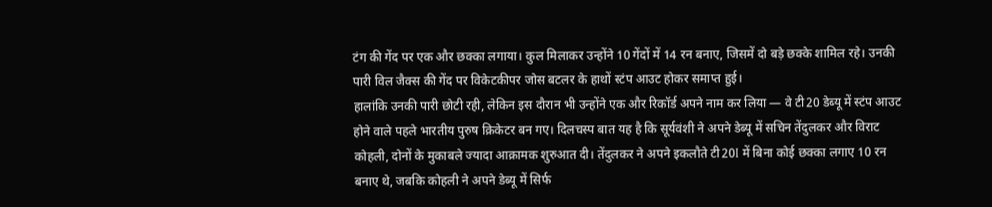टंग की गेंद पर एक और छक्का लगाया। कुल मिलाकर उन्होंने 10 गेंदों में 14 रन बनाए, जिसमें दो बड़े छक्के शामिल रहे। उनकी पारी विल जैक्स की गेंद पर विकेटकीपर जोस बटलर के हाथों स्टंप आउट होकर समाप्त हुई।
हालांकि उनकी पारी छोटी रही, लेकिन इस दौरान भी उन्होंने एक और रिकॉर्ड अपने नाम कर लिया — वे टी20 डेब्यू में स्टंप आउट होने वाले पहले भारतीय पुरुष क्रिकेटर बन गए। दिलचस्प बात यह है कि सूर्यवंशी ने अपने डेब्यू में सचिन तेंदुलकर और विराट कोहली, दोनों के मुकाबले ज्यादा आक्रामक शुरुआत दी। तेंदुलकर ने अपने इकलौते टी20I में बिना कोई छक्का लगाए 10 रन बनाए थे, जबकि कोहली ने अपने डेब्यू में सिर्फ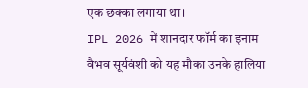एक छक्का लगाया था।
IPL 2026 में शानदार फॉर्म का इनाम
वैभव सूर्यवंशी को यह मौका उनके हालिया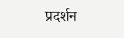प्रदर्शन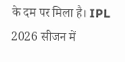के दम पर मिला है। IPL 2026 सीजन में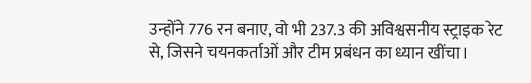उन्होंने 776 रन बनाए, वो भी 237.3 की अविश्वसनीय स्ट्राइक रेट से, जिसने चयनकर्ताओं और टीम प्रबंधन का ध्यान खींचा।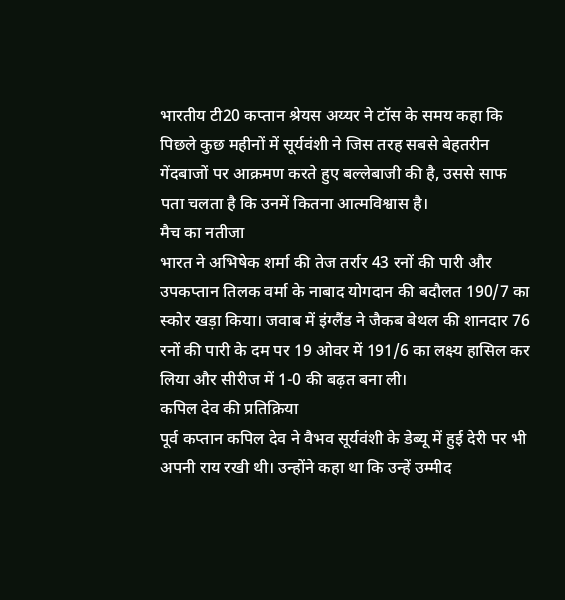भारतीय टी20 कप्तान श्रेयस अय्यर ने टॉस के समय कहा कि पिछले कुछ महीनों में सूर्यवंशी ने जिस तरह सबसे बेहतरीन गेंदबाजों पर आक्रमण करते हुए बल्लेबाजी की है, उससे साफ पता चलता है कि उनमें कितना आत्मविश्वास है।
मैच का नतीजा
भारत ने अभिषेक शर्मा की तेज तर्रार 43 रनों की पारी और उपकप्तान तिलक वर्मा के नाबाद योगदान की बदौलत 190/7 का स्कोर खड़ा किया। जवाब में इंग्लैंड ने जैकब बेथल की शानदार 76 रनों की पारी के दम पर 19 ओवर में 191/6 का लक्ष्य हासिल कर लिया और सीरीज में 1-0 की बढ़त बना ली।
कपिल देव की प्रतिक्रिया
पूर्व कप्तान कपिल देव ने वैभव सूर्यवंशी के डेब्यू में हुई देरी पर भी अपनी राय रखी थी। उन्होंने कहा था कि उन्हें उम्मीद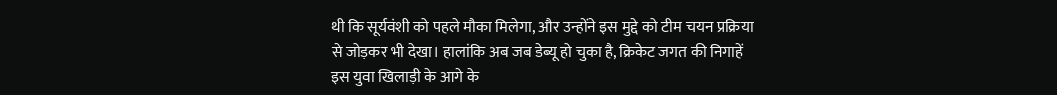थी कि सूर्यवंशी को पहले मौका मिलेगा, और उन्होंने इस मुद्दे को टीम चयन प्रक्रिया से जोड़कर भी देखा। हालांकि अब जब डेब्यू हो चुका है, क्रिकेट जगत की निगाहें इस युवा खिलाड़ी के आगे के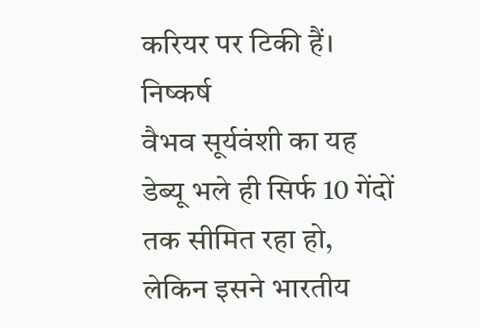करियर पर टिकी हैं।
निष्कर्ष
वैभव सूर्यवंशी का यह डेब्यू भले ही सिर्फ 10 गेंदों तक सीमित रहा हो, लेकिन इसने भारतीय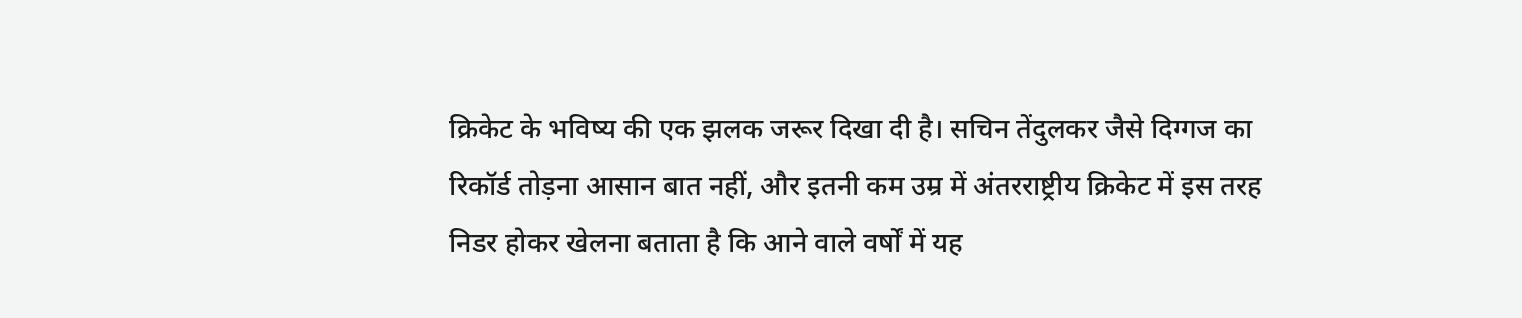क्रिकेट के भविष्य की एक झलक जरूर दिखा दी है। सचिन तेंदुलकर जैसे दिग्गज का रिकॉर्ड तोड़ना आसान बात नहीं, और इतनी कम उम्र में अंतरराष्ट्रीय क्रिकेट में इस तरह निडर होकर खेलना बताता है कि आने वाले वर्षों में यह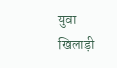युवा खिलाड़ी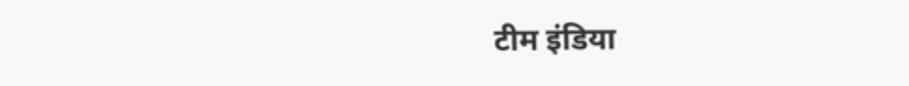टीम इंडिया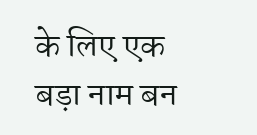के लिए एक बड़ा नाम बन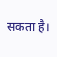सकता है।